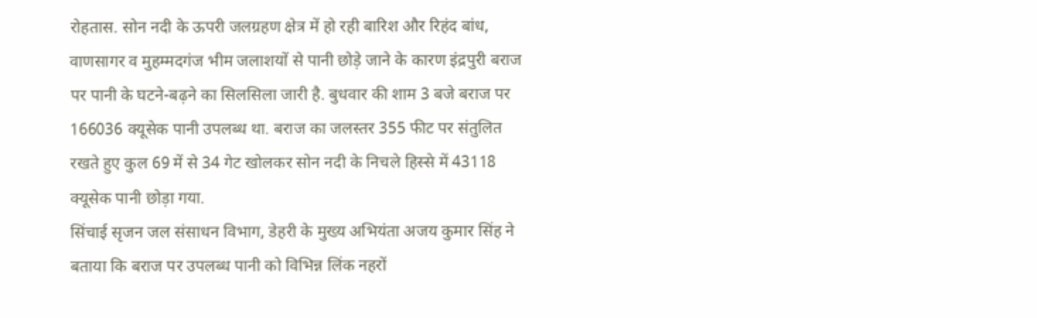रोहतास. सोन नदी के ऊपरी जलग्रहण क्षेत्र में हो रही बारिश और रिहंद बांध, वाणसागर व मुहम्मदगंज भीम जलाशयों से पानी छोड़े जाने के कारण इंद्रपुरी बराज पर पानी के घटने-बढ़ने का सिलसिला जारी है. बुधवार की शाम 3 बजे बराज पर 166036 क्यूसेक पानी उपलब्ध था. बराज का जलस्तर 355 फीट पर संतुलित रखते हुए कुल 69 में से 34 गेट खोलकर सोन नदी के निचले हिस्से में 43118 क्यूसेक पानी छोड़ा गया.
सिंचाई सृजन जल संसाधन विभाग, डेहरी के मुख्य अभियंता अजय कुमार सिंह ने बताया कि बराज पर उपलब्ध पानी को विभिन्न लिंक नहरों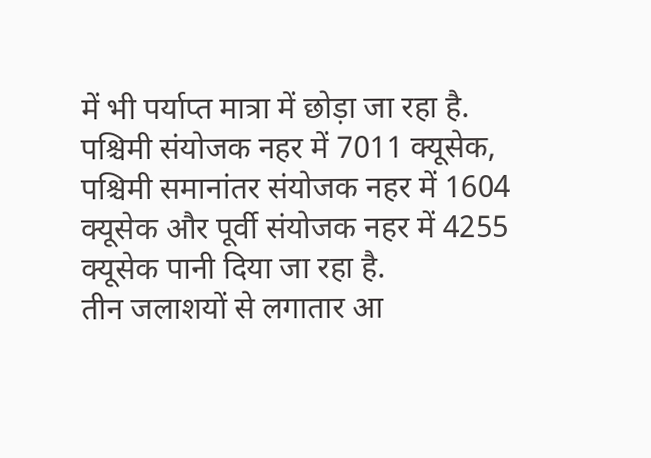में भी पर्याप्त मात्रा में छोड़ा जा रहा है. पश्चिमी संयोजक नहर में 7011 क्यूसेक, पश्चिमी समानांतर संयोजक नहर में 1604 क्यूसेक और पूर्वी संयोजक नहर में 4255 क्यूसेक पानी दिया जा रहा है.
तीन जलाशयों से लगातार आ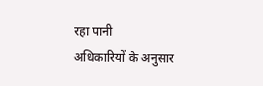रहा पानी
अधिकारियों के अनुसार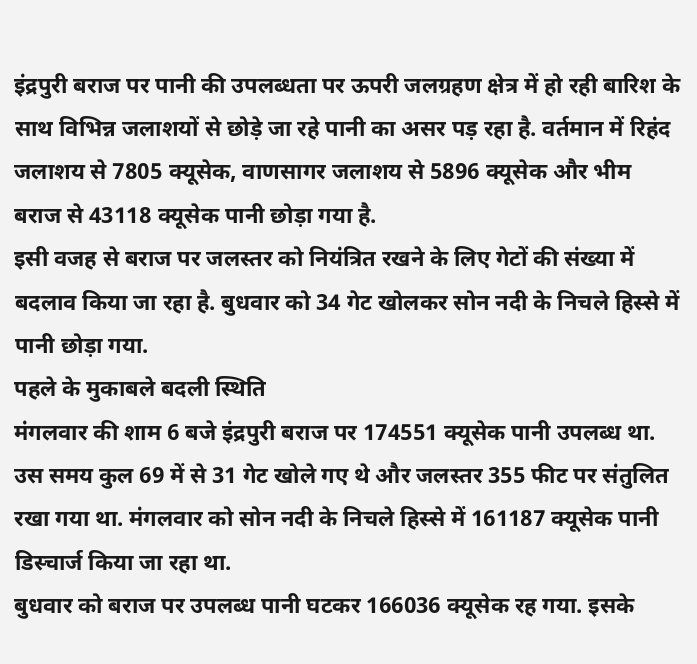इंद्रपुरी बराज पर पानी की उपलब्धता पर ऊपरी जलग्रहण क्षेत्र में हो रही बारिश के साथ विभिन्न जलाशयों से छोड़े जा रहे पानी का असर पड़ रहा है. वर्तमान में रिहंद जलाशय से 7805 क्यूसेक, वाणसागर जलाशय से 5896 क्यूसेक और भीम बराज से 43118 क्यूसेक पानी छोड़ा गया है.
इसी वजह से बराज पर जलस्तर को नियंत्रित रखने के लिए गेटों की संख्या में बदलाव किया जा रहा है. बुधवार को 34 गेट खोलकर सोन नदी के निचले हिस्से में पानी छोड़ा गया.
पहले के मुकाबले बदली स्थिति
मंगलवार की शाम 6 बजे इंद्रपुरी बराज पर 174551 क्यूसेक पानी उपलब्ध था. उस समय कुल 69 में से 31 गेट खोले गए थे और जलस्तर 355 फीट पर संतुलित रखा गया था. मंगलवार को सोन नदी के निचले हिस्से में 161187 क्यूसेक पानी डिस्चार्ज किया जा रहा था.
बुधवार को बराज पर उपलब्ध पानी घटकर 166036 क्यूसेक रह गया. इसके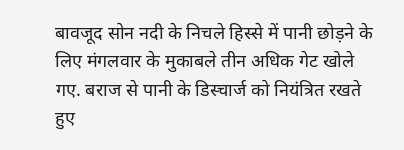बावजूद सोन नदी के निचले हिस्से में पानी छोड़ने के लिए मंगलवार के मुकाबले तीन अधिक गेट खोले गए. बराज से पानी के डिस्चार्ज को नियंत्रित रखते हुए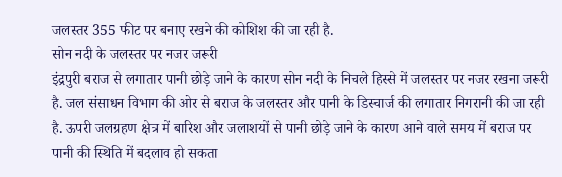जलस्तर 355 फीट पर बनाए रखने की कोशिश की जा रही है.
सोन नदी के जलस्तर पर नजर जरूरी
इंद्रपुरी बराज से लगातार पानी छोड़े जाने के कारण सोन नदी के निचले हिस्से में जलस्तर पर नजर रखना जरूरी है. जल संसाधन विभाग की ओर से बराज के जलस्तर और पानी के डिस्चार्ज की लगातार निगरानी की जा रही है. ऊपरी जलग्रहण क्षेत्र में बारिश और जलाशयों से पानी छोड़े जाने के कारण आने वाले समय में बराज पर पानी की स्थिति में बदलाव हो सकता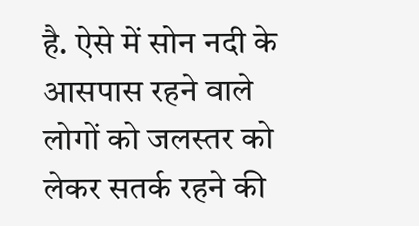है. ऐसे में सोन नदी के आसपास रहने वाले लोगों को जलस्तर को लेकर सतर्क रहने की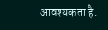आवश्यकता है.